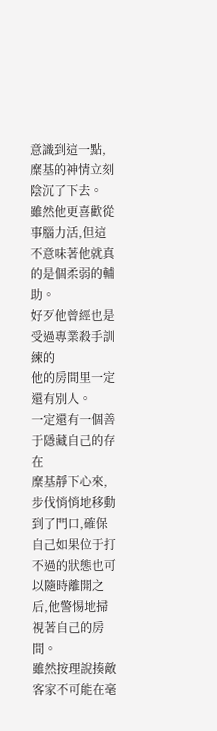意識到這一點,糜基的神情立刻陰沉了下去。
雖然他更喜歡從事腦力活,但這不意味著他就真的是個柔弱的輔助。
好歹他曾經也是受過專業殺手訓練的
他的房間里一定還有別人。
一定還有一個善于隱藏自己的存在
糜基靜下心來,步伐悄悄地移動到了門口,確保自己如果位于打不過的狀態也可以隨時離開之后,他警惕地掃視著自己的房間。
雖然按理說揍敵客家不可能在毫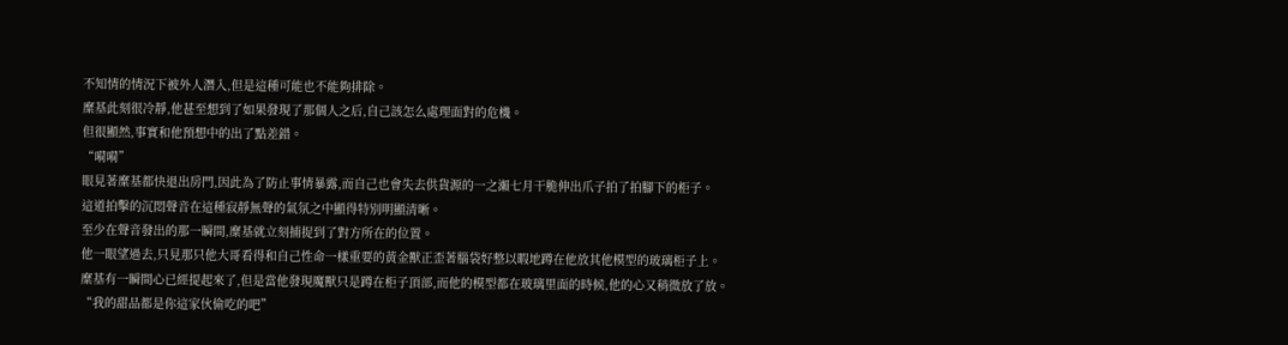不知情的情況下被外人潛入,但是這種可能也不能夠排除。
糜基此刻很冷靜,他甚至想到了如果發現了那個人之后,自己該怎么處理面對的危機。
但很顯然,事實和他預想中的出了點差錯。
“嗬嗬”
眼見著糜基都快退出房門,因此為了防止事情暴露,而自己也會失去供貨源的一之瀨七月干脆伸出爪子拍了拍腳下的柜子。
這道拍擊的沉悶聲音在這種寂靜無聲的氣氛之中顯得特別明顯清晰。
至少在聲音發出的那一瞬間,糜基就立刻捕捉到了對方所在的位置。
他一眼望過去,只見那只他大哥看得和自己性命一樣重要的黃金獸正歪著腦袋好整以暇地蹲在他放其他模型的玻璃柜子上。
糜基有一瞬間心已經提起來了,但是當他發現魔獸只是蹲在柜子頂部,而他的模型都在玻璃里面的時候,他的心又稍微放了放。
“我的甜品都是你這家伙偷吃的吧”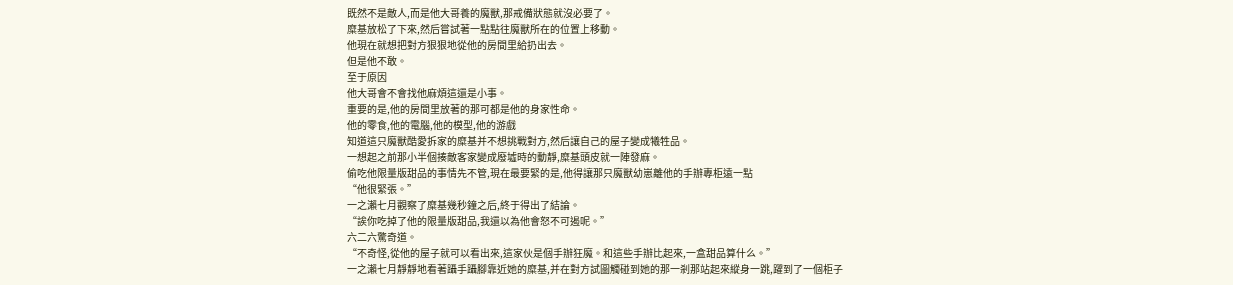既然不是敵人,而是他大哥養的魔獸,那戒備狀態就沒必要了。
糜基放松了下來,然后嘗試著一點點往魔獸所在的位置上移動。
他現在就想把對方狠狠地從他的房間里給扔出去。
但是他不敢。
至于原因
他大哥會不會找他麻煩這還是小事。
重要的是,他的房間里放著的那可都是他的身家性命。
他的零食,他的電腦,他的模型,他的游戲
知道這只魔獸酷愛拆家的糜基并不想挑戰對方,然后讓自己的屋子變成犧牲品。
一想起之前那小半個揍敵客家變成廢墟時的動靜,糜基頭皮就一陣發麻。
偷吃他限量版甜品的事情先不管,現在最要緊的是,他得讓那只魔獸幼崽離他的手辦專柜遠一點
“他很緊張。”
一之瀨七月觀察了糜基幾秒鐘之后,終于得出了結論。
“誒你吃掉了他的限量版甜品,我還以為他會怒不可遏呢。”
六二六驚奇道。
“不奇怪,從他的屋子就可以看出來,這家伙是個手辦狂魔。和這些手辦比起來,一盒甜品算什么。”
一之瀨七月靜靜地看著躡手躡腳靠近她的糜基,并在對方試圖觸碰到她的那一剎那站起來縱身一跳,躍到了一個柜子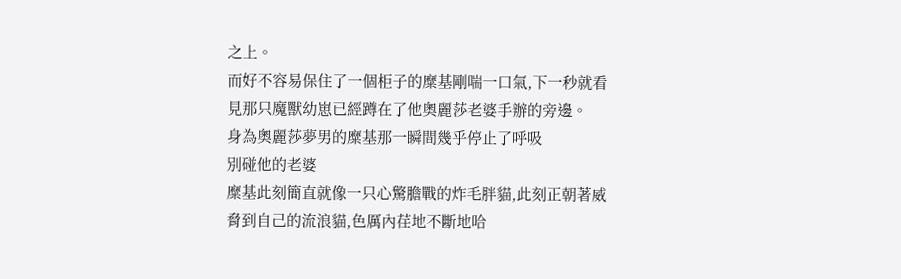之上。
而好不容易保住了一個柜子的糜基剛喘一口氣,下一秒就看見那只魔獸幼崽已經蹲在了他奧麗莎老婆手辦的旁邊。
身為奧麗莎夢男的糜基那一瞬間幾乎停止了呼吸
別碰他的老婆
糜基此刻簡直就像一只心驚膽戰的炸毛胖貓,此刻正朝著威脅到自己的流浪貓,色厲內荏地不斷地哈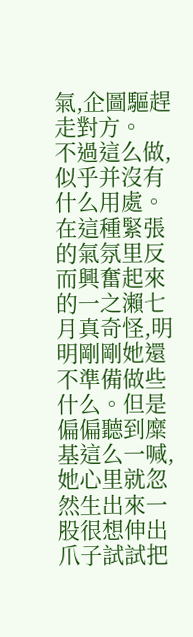氣,企圖驅趕走對方。
不過這么做,似乎并沒有什么用處。
在這種緊張的氣氛里反而興奮起來的一之瀨七月真奇怪,明明剛剛她還不準備做些什么。但是偏偏聽到糜基這么一喊,她心里就忽然生出來一股很想伸出爪子試試把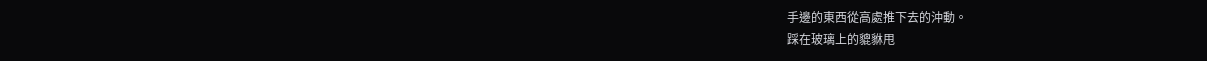手邊的東西從高處推下去的沖動。
踩在玻璃上的貔貅甩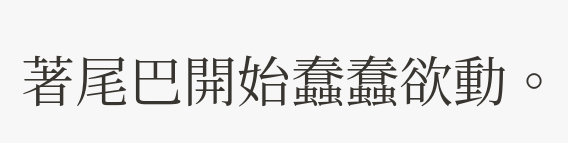著尾巴開始蠢蠢欲動。